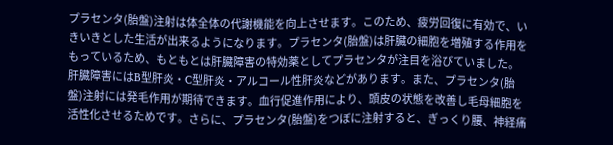プラセンタ(胎盤)注射は体全体の代謝機能を向上させます。このため、疲労回復に有効で、いきいきとした生活が出来るようになります。プラセンタ(胎盤)は肝臓の細胞を増殖する作用をもっているため、もともとは肝臓障害の特効薬としてプラセンタが注目を浴びていました。肝臓障害にはB型肝炎・C型肝炎・アルコール性肝炎などがあります。また、プラセンタ(胎盤)注射には発毛作用が期待できます。血行促進作用により、頭皮の状態を改善し毛母細胞を活性化させるためです。さらに、プラセンタ(胎盤)をつぼに注射すると、ぎっくり腰、神経痛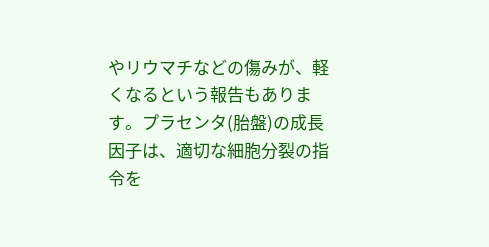やリウマチなどの傷みが、軽くなるという報告もあります。プラセンタ(胎盤)の成長因子は、適切な細胞分裂の指令を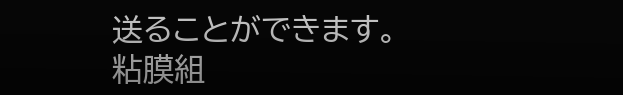送ることができます。粘膜組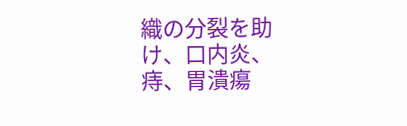織の分裂を助け、口内炎、痔、胃潰瘍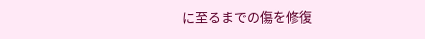に至るまでの傷を修復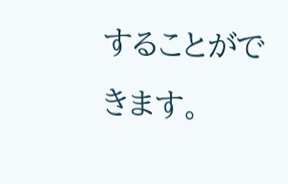することができます。